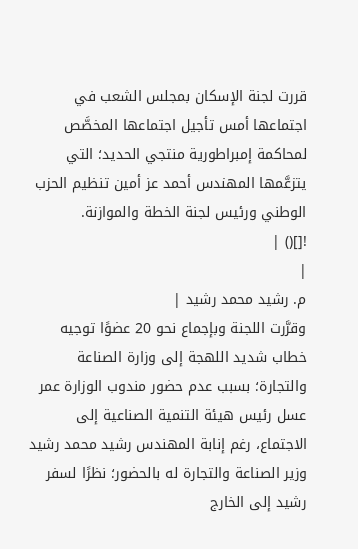قررت لجنة الإسكان بمجلس الشعب في اجتماعها أمس تأجيل اجتماعها المخصَّص لمحاكمة إمبراطورية منتجي الحديد؛ التي يتزعَّمها المهندس أحمد عز أمين تنظيم الحزب الوطني ورئيس لجنة الخطة والموازنة.
![]() |
|
م. رشيد محمد رشيد |
وقرَّرت اللجنة وبإجماع نحو 20 عضوًا توجيه خطاب شديد اللهجة إلى وزارة الصناعة والتجارة؛ بسبب عدم حضور مندوب الوزارة عمر عسل رئيس هيئة التنمية الصناعية إلى الاجتماع، رغم إنابة المهندس رشيد محمد رشيد وزير الصناعة والتجارة له بالحضور؛ نظرًا لسفر رشيد إلى الخارج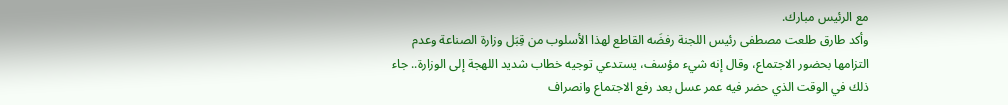مع الرئيس مبارك.
وأكد طارق طلعت مصطفى رئيس اللجنة رفضَه القاطع لهذا الأسلوب من قِبَل وزارة الصناعة وعدم التزامها بحضور الاجتماع، وقال إنه شيء مؤسف، يستدعي توجيه خطاب شديد اللهجة إلى الوزارة.. جاء ذلك في الوقت الذي حضر فيه عمر عسل بعد رفع الاجتماع وانصراف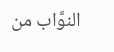النوَّاب من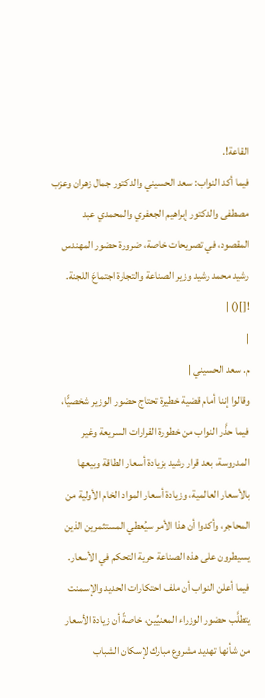القاعة!.
فيما أكد النواب: سعد الحسيني والدكتور جمال زهران وعزب مصطفى والدكتور إبراهيم الجعفري والمحمدي عبد المقصود، في تصريحات خاصة، ضرورة حضور المهندس رشيد محمد رشيد وزير الصناعة والتجارة اجتماعَ اللجنة.
![]() |
|
م. سعد الحسيني |
وقالوا إننا أمام قضية خطيرة تحتاج حضور الوزير شخصيًّا، فيما حذَّر النواب من خطورة القرارات السريعة وغير المدروسة، بعد قرار رشيد بزيادة أسعار الطاقة وبيعها بالأسعار العالمية، وزيادة أسعار المواد الخام الأولية من المحاجر، وأكدوا أن هذا الأمر سيُعطي المستثمرين الذين يسيطرون على هذه الصناعة حرية التحكم في الأسعار.
فيما أعلن النواب أن ملف احتكارات الحديد والإسمنت يتطلَّب حضور الوزراء المعنيِّين، خاصةً أن زيادة الأسعار من شأنها تهديد مشروع مبارك لإسكان الشباب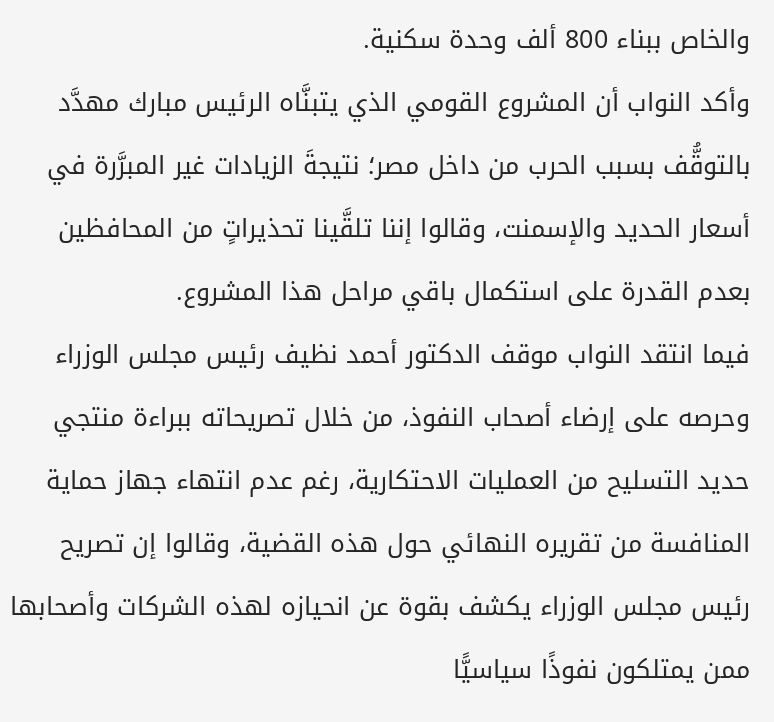والخاص ببناء 800 ألف وحدة سكنية.
وأكد النواب أن المشروع القومي الذي يتبنَّاه الرئيس مبارك مهدَّد بالتوقُّف بسبب الحرب من داخل مصر؛ نتيجةَ الزيادات غير المبرَّرة في أسعار الحديد والإسمنت، وقالوا إننا تلقَّينا تحذيراتٍ من المحافظين بعدم القدرة على استكمال باقي مراحل هذا المشروع.
فيما انتقد النواب موقف الدكتور أحمد نظيف رئيس مجلس الوزراء وحرصه على إرضاء أصحاب النفوذ، من خلال تصريحاته ببراءة منتجي حديد التسليح من العمليات الاحتكارية، رغم عدم انتهاء جهاز حماية المنافسة من تقريره النهائي حول هذه القضية، وقالوا إن تصريح رئيس مجلس الوزراء يكشف بقوة عن انحيازه لهذه الشركات وأصحابها ممن يمتلكون نفوذًا سياسيًّا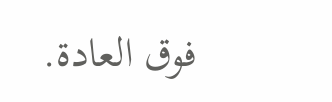فوق العادة.